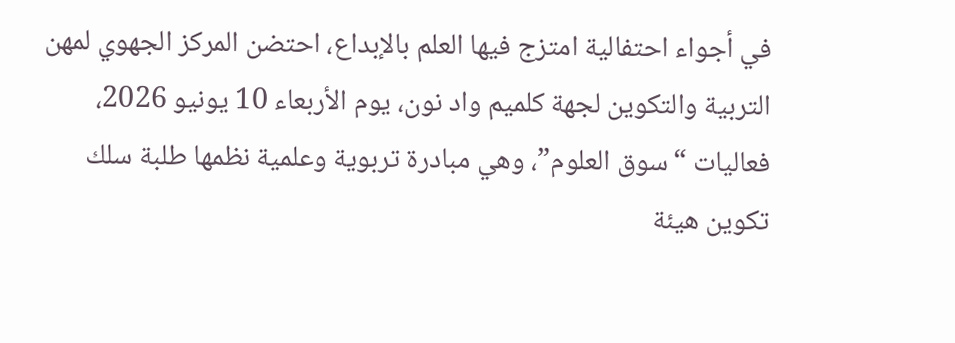في أجواء احتفالية امتزج فيها العلم بالإبداع، احتضن المركز الجهوي لمهن التربية والتكوين لجهة كلميم واد نون، يوم الأربعاء 10 يونيو 2026، فعاليات “سوق العلوم”، وهي مبادرة تربوية وعلمية نظمها طلبة سلك تكوين هيئة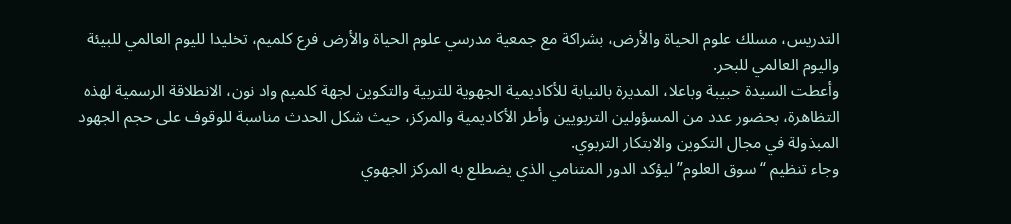التدريس، مسلك علوم الحياة والأرض، بشراكة مع جمعية مدرسي علوم الحياة والأرض فرع كلميم، تخليدا لليوم العالمي للبيئة واليوم العالمي للبحر.
وأعطت السيدة حبيبة وباعلا، المديرة بالنيابة للأكاديمية الجهوية للتربية والتكوين لجهة كلميم واد نون، الانطلاقة الرسمية لهذه التظاهرة، بحضور عدد من المسؤولين التربويين وأطر الأكاديمية والمركز، حيث شكل الحدث مناسبة للوقوف على حجم الجهود المبذولة في مجال التكوين والابتكار التربوي.
وجاء تنظيم “سوق العلوم” ليؤكد الدور المتنامي الذي يضطلع به المركز الجهوي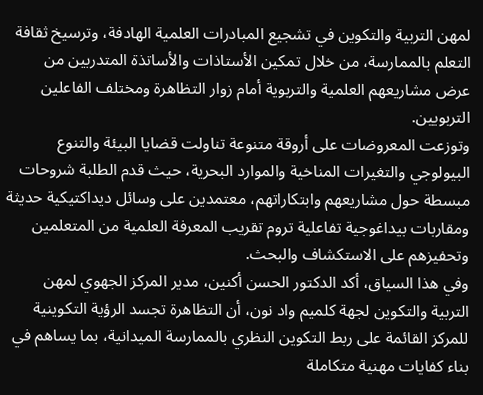لمهن التربية والتكوين في تشجيع المبادرات العلمية الهادفة، وترسيخ ثقافة التعلم بالممارسة، من خلال تمكين الأستاذات والأساتذة المتدربين من عرض مشاريعهم العلمية والتربوية أمام زوار التظاهرة ومختلف الفاعلين التربويين.
وتوزعت المعروضات على أروقة متنوعة تناولت قضايا البيئة والتنوع البيولوجي والتغيرات المناخية والموارد البحرية، حيث قدم الطلبة شروحات مبسطة حول مشاريعهم وابتكاراتهم، معتمدين على وسائل ديداكتيكية حديثة ومقاربات بيداغوجية تفاعلية تروم تقريب المعرفة العلمية من المتعلمين وتحفيزهم على الاستكشاف والبحث.
وفي هذا السياق، أكد الدكتور الحسن أكنين، مدير المركز الجهوي لمهن التربية والتكوين لجهة كلميم واد نون، أن التظاهرة تجسد الرؤية التكوينية للمركز القائمة على ربط التكوين النظري بالممارسة الميدانية، بما يساهم في بناء كفايات مهنية متكاملة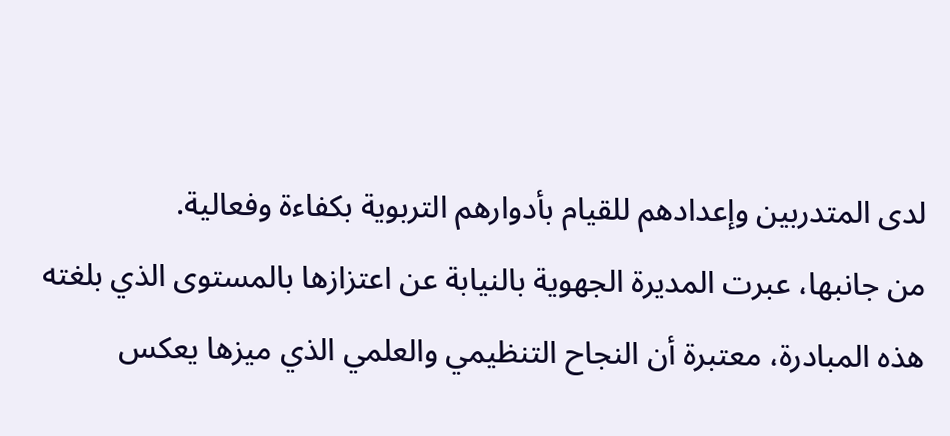لدى المتدربين وإعدادهم للقيام بأدوارهم التربوية بكفاءة وفعالية.
من جانبها، عبرت المديرة الجهوية بالنيابة عن اعتزازها بالمستوى الذي بلغته هذه المبادرة، معتبرة أن النجاح التنظيمي والعلمي الذي ميزها يعكس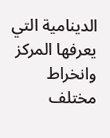الدينامية التي يعرفها المركز وانخراط مختلف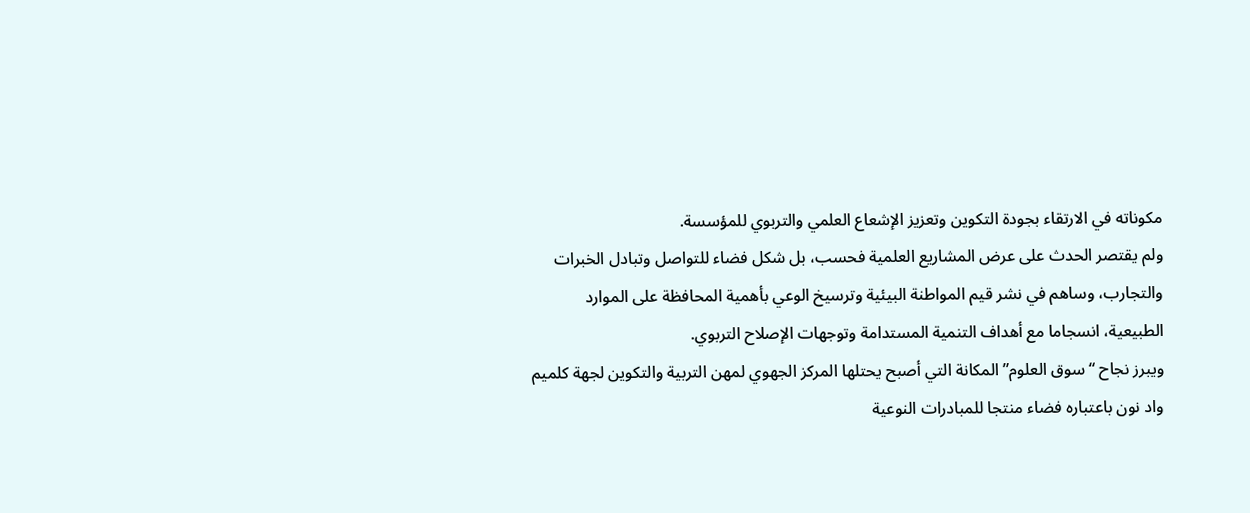مكوناته في الارتقاء بجودة التكوين وتعزيز الإشعاع العلمي والتربوي للمؤسسة.
ولم يقتصر الحدث على عرض المشاريع العلمية فحسب، بل شكل فضاء للتواصل وتبادل الخبرات والتجارب، وساهم في نشر قيم المواطنة البيئية وترسيخ الوعي بأهمية المحافظة على الموارد الطبيعية، انسجاما مع أهداف التنمية المستدامة وتوجهات الإصلاح التربوي.
ويبرز نجاح “سوق العلوم” المكانة التي أصبح يحتلها المركز الجهوي لمهن التربية والتكوين لجهة كلميم واد نون باعتباره فضاء منتجا للمبادرات النوعية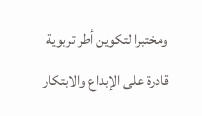ومختبرا لتكوين أطر تربوية قادرة على الإبداع والابتكار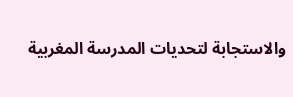والاستجابة لتحديات المدرسة المغربية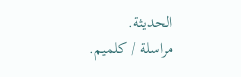الحديثة.
مراسلة / كلميم.